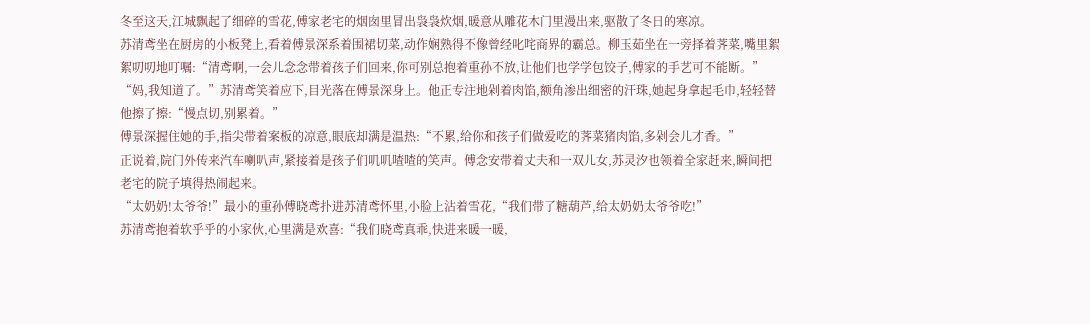冬至这天,江城飘起了细碎的雪花,傅家老宅的烟囱里冒出袅袅炊烟,暖意从雕花木门里漫出来,驱散了冬日的寒凉。
苏清鸢坐在厨房的小板凳上,看着傅景深系着围裙切菜,动作娴熟得不像曾经叱咤商界的霸总。柳玉茹坐在一旁择着荠菜,嘴里絮絮叨叨地叮嘱:“清鸢啊,一会儿念念带着孩子们回来,你可别总抱着重孙不放,让他们也学学包饺子,傅家的手艺可不能断。”
“妈,我知道了。”苏清鸢笑着应下,目光落在傅景深身上。他正专注地剁着肉馅,额角渗出细密的汗珠,她起身拿起毛巾,轻轻替他擦了擦:“慢点切,别累着。”
傅景深握住她的手,指尖带着案板的凉意,眼底却满是温热:“不累,给你和孩子们做爱吃的荠菜猪肉馅,多剁会儿才香。”
正说着,院门外传来汽车喇叭声,紧接着是孩子们叽叽喳喳的笑声。傅念安带着丈夫和一双儿女,苏灵汐也领着全家赶来,瞬间把老宅的院子填得热闹起来。
“太奶奶!太爷爷!”最小的重孙傅晓鸢扑进苏清鸢怀里,小脸上沾着雪花,“我们带了糖葫芦,给太奶奶太爷爷吃!”
苏清鸢抱着软乎乎的小家伙,心里满是欢喜:“我们晓鸢真乖,快进来暖一暖,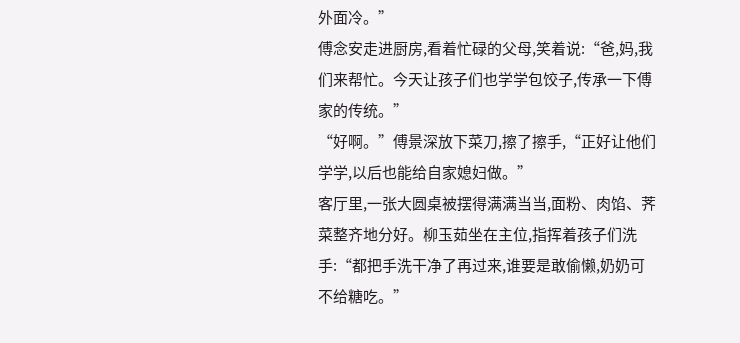外面冷。”
傅念安走进厨房,看着忙碌的父母,笑着说:“爸,妈,我们来帮忙。今天让孩子们也学学包饺子,传承一下傅家的传统。”
“好啊。”傅景深放下菜刀,擦了擦手,“正好让他们学学,以后也能给自家媳妇做。”
客厅里,一张大圆桌被摆得满满当当,面粉、肉馅、荠菜整齐地分好。柳玉茹坐在主位,指挥着孩子们洗手:“都把手洗干净了再过来,谁要是敢偷懒,奶奶可不给糖吃。”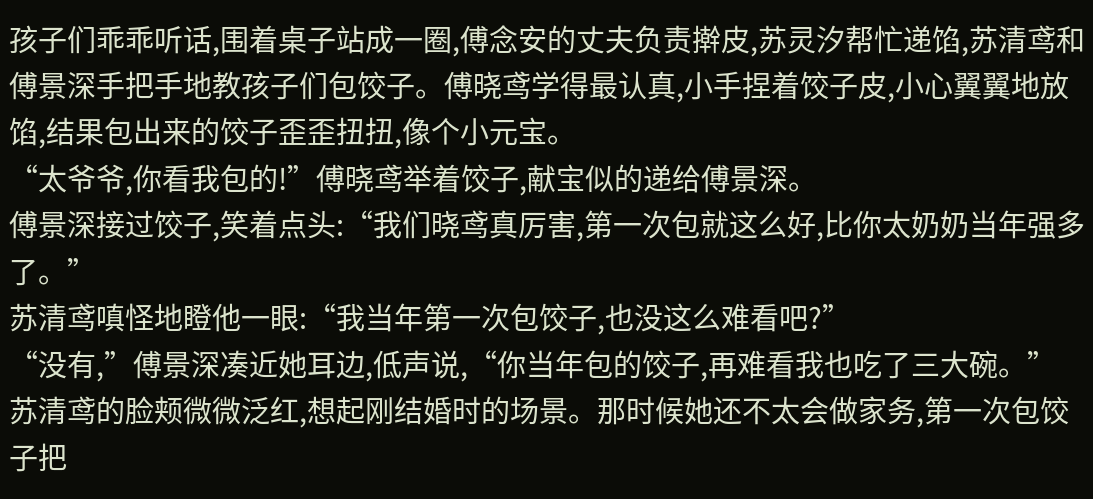孩子们乖乖听话,围着桌子站成一圈,傅念安的丈夫负责擀皮,苏灵汐帮忙递馅,苏清鸢和傅景深手把手地教孩子们包饺子。傅晓鸢学得最认真,小手捏着饺子皮,小心翼翼地放馅,结果包出来的饺子歪歪扭扭,像个小元宝。
“太爷爷,你看我包的!”傅晓鸢举着饺子,献宝似的递给傅景深。
傅景深接过饺子,笑着点头:“我们晓鸢真厉害,第一次包就这么好,比你太奶奶当年强多了。”
苏清鸢嗔怪地瞪他一眼:“我当年第一次包饺子,也没这么难看吧?”
“没有,”傅景深凑近她耳边,低声说,“你当年包的饺子,再难看我也吃了三大碗。”
苏清鸢的脸颊微微泛红,想起刚结婚时的场景。那时候她还不太会做家务,第一次包饺子把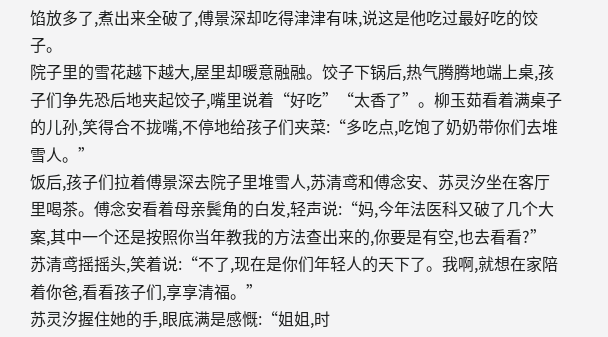馅放多了,煮出来全破了,傅景深却吃得津津有味,说这是他吃过最好吃的饺子。
院子里的雪花越下越大,屋里却暖意融融。饺子下锅后,热气腾腾地端上桌,孩子们争先恐后地夹起饺子,嘴里说着“好吃”“太香了”。柳玉茹看着满桌子的儿孙,笑得合不拢嘴,不停地给孩子们夹菜:“多吃点,吃饱了奶奶带你们去堆雪人。”
饭后,孩子们拉着傅景深去院子里堆雪人,苏清鸢和傅念安、苏灵汐坐在客厅里喝茶。傅念安看着母亲鬓角的白发,轻声说:“妈,今年法医科又破了几个大案,其中一个还是按照你当年教我的方法查出来的,你要是有空,也去看看?”
苏清鸢摇摇头,笑着说:“不了,现在是你们年轻人的天下了。我啊,就想在家陪着你爸,看看孩子们,享享清福。”
苏灵汐握住她的手,眼底满是感慨:“姐姐,时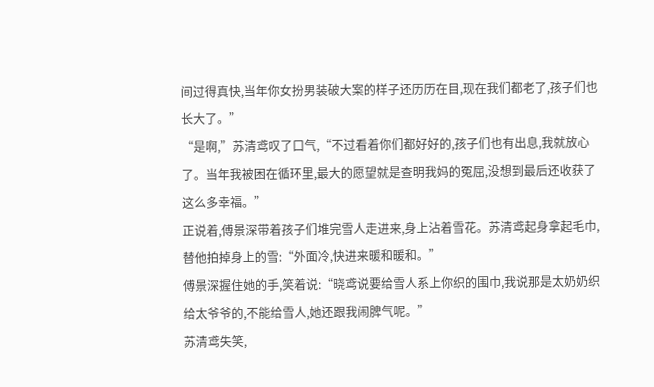间过得真快,当年你女扮男装破大案的样子还历历在目,现在我们都老了,孩子们也长大了。”
“是啊,”苏清鸢叹了口气,“不过看着你们都好好的,孩子们也有出息,我就放心了。当年我被困在循环里,最大的愿望就是查明我妈的冤屈,没想到最后还收获了这么多幸福。”
正说着,傅景深带着孩子们堆完雪人走进来,身上沾着雪花。苏清鸢起身拿起毛巾,替他拍掉身上的雪:“外面冷,快进来暖和暖和。”
傅景深握住她的手,笑着说:“晓鸢说要给雪人系上你织的围巾,我说那是太奶奶织给太爷爷的,不能给雪人,她还跟我闹脾气呢。”
苏清鸢失笑,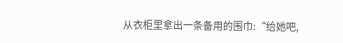从衣柜里拿出一条备用的围巾:“给她吧,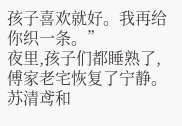孩子喜欢就好。我再给你织一条。”
夜里,孩子们都睡熟了,傅家老宅恢复了宁静。苏清鸢和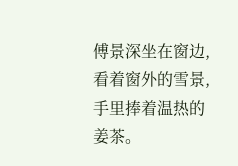傅景深坐在窗边,看着窗外的雪景,手里捧着温热的姜茶。